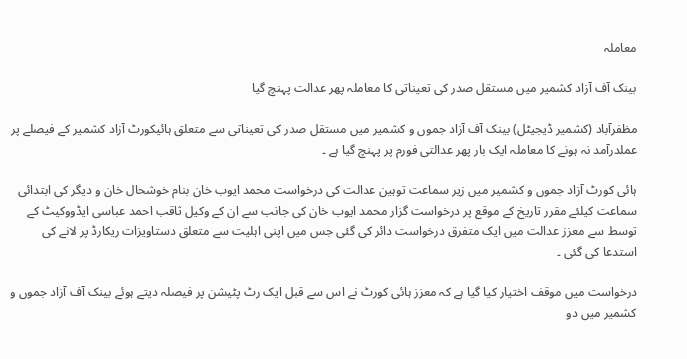معاملہ

بینک آف آزاد کشمیر میں مستقل صدر کی تعیناتی کا معاملہ پھر عدالت پہنچ گیا

مظفرآباد (کشمیر ڈیجیٹل) بینک آف آزاد جموں و کشمیر میں مستقل صدر کی تعیناتی سے متعلق ہائیکورٹ آزاد کشمیر کے فیصلے پر عملدرآمد نہ ہونے کا معاملہ ایک بار پھر عدالتی فورم پر پہنچ گیا ہے ۔

ہائی کورٹ آزاد جموں و کشمیر میں زیر سماعت توہین عدالت کی درخواست محمد ایوب خان بنام خوشحال خان و دیگر کی ابتدائی سماعت کیلئے مقرر تاریخ کے موقع پر درخواست گزار محمد ایوب خان کی جانب سے ان کے وکیل ثاقب احمد عباسی ایڈووکیٹ کے توسط سے معزز عدالت میں ایک متفرق درخواست دائر کی گئی جس میں اپنی اہلیت سے متعلق دستاویزات ریکارڈ پر لانے کی استدعا کی گئی ۔

درخواست میں موقف اختیار کیا گیا ہے کہ معزز ہائی کورٹ نے اس سے قبل ایک رٹ پٹیشن پر فیصلہ دیتے ہوئے بینک آف آزاد جموں و کشمیر میں دو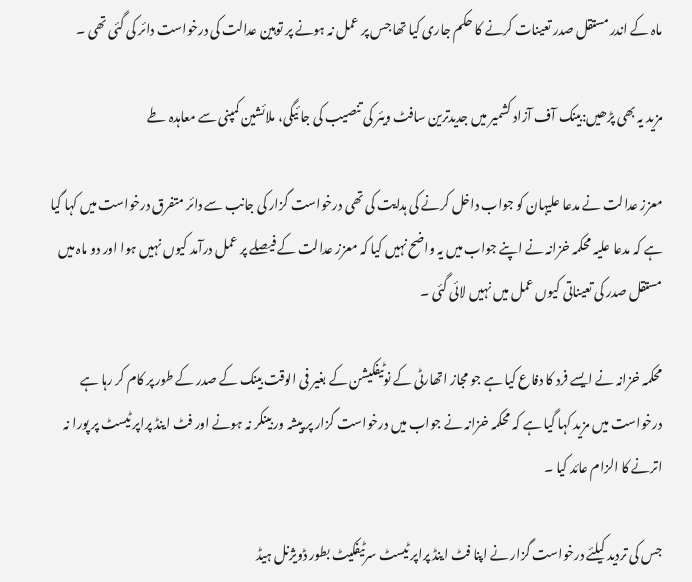ماہ کے اندر مستقل صدر تعینات کرنے کا حکم جاری کیا تھا جس پر عمل نہ ہونے پر توہین عدالت کی درخواست دائر کی گئی تھی ۔

مزید یہ بھی پڑھیں:بینک آف آزاد کشمیر میں جدیدترین سافٹ ویئر کی تنصیب کی جا ئیگی، ملائشین کمپنی سے معاہدہ طے

معزز عدالت نے مدعا علیہان کو جواب داخل کرنے کی ہدایت کی تھی درخواست گزار کی جانب سے دائر متفرق درخواست میں کہا گیا ہے کہ مدعا علیہ محکمہ خزانہ نے اپنے جواب میں یہ واضح نہیں کیا کہ معزز عدالت کے فیصلے پر عمل درآمد کیوں نہیں ہوا اور دو ماہ میں مستقل صدر کی تعیناتی کیوں عمل میں نہیں لائی گئی ۔

محکمہ خزانہ نے ایسے فرد کا دفاع کیا ہے جو مجاز اتھارٹی کے نوٹیفکیشن کے بغیر فی الوقت بینک کے صدر کے طور پر کام کر رہا ہے درخواست میں مزید کہا گیا ہے کہ محکمہ خزانہ نے جواب میں درخواست گزار پر پیشہ ور بینکر نہ ہونے اور فٹ اینڈ پراپر ٹیسٹ پر پورا نہ اترنے کا الزام عائد کیا ۔

جس کی تردید کیلئے درخواست گزار نے اپنا فٹ اینڈ پراپر ٹیسٹ سرٹیفکیٹ بطور ڈویژنل ہیڈ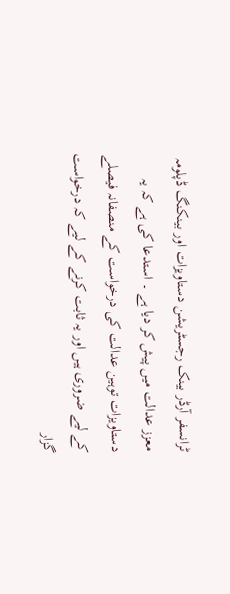ٹرانسفر آرڈر بینک رجسٹریشن دستاویزات اور بینکنگ ڈپلومہ معزز عدالت میں پیش کر دیا ہے ۔ استدعا کی ہے کہ یہ دستاویزات توہین عدالت کی درخواست کے منصفانہ فیصلے کے لیے ضروری ہیں اور یہ ثابت کرنے کے لیے کہ درخواست گزار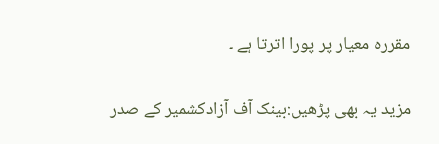مقررہ معیار پر پورا اترتا ہے ۔

مزید یہ بھی پڑھیں:بینک آف آزادکشمیر کے صدر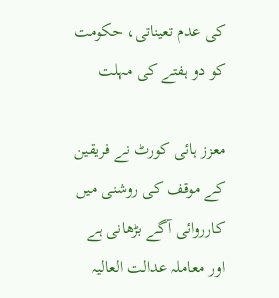کی عدم تعیناتی، حکومت کو دو ہفتے کی مہلت

معزز ہائی کورٹ نے فریقین کے موقف کی روشنی میں کارروائی آگے بڑھانی ہے اور معاملہ عدالت العالیہ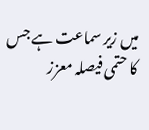میں زیر سماعت ہے جس کا حتمی فیصلہ معزز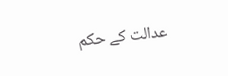عدالت کے حکم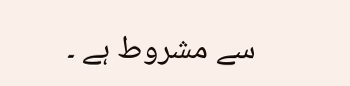سے مشروط ہے ۔